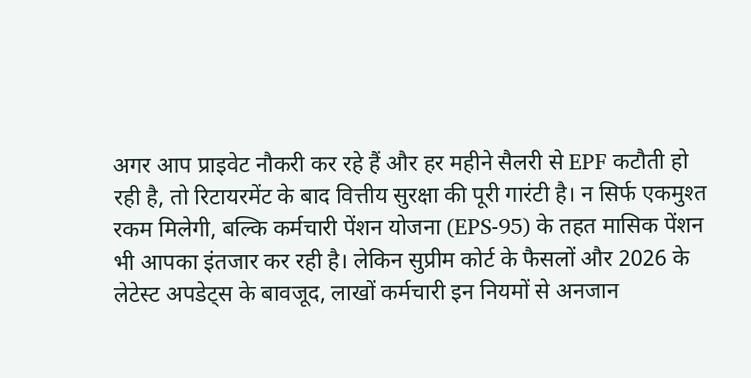अगर आप प्राइवेट नौकरी कर रहे हैं और हर महीने सैलरी से EPF कटौती हो रही है, तो रिटायरमेंट के बाद वित्तीय सुरक्षा की पूरी गारंटी है। न सिर्फ एकमुश्त रकम मिलेगी, बल्कि कर्मचारी पेंशन योजना (EPS-95) के तहत मासिक पेंशन भी आपका इंतजार कर रही है। लेकिन सुप्रीम कोर्ट के फैसलों और 2026 के लेटेस्ट अपडेट्स के बावजूद, लाखों कर्मचारी इन नियमों से अनजान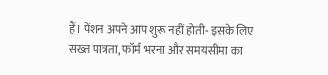हैं। पेंशन अपने आप शुरू नहीं होती- इसके लिए सख्त पात्रता, फॉर्म भरना और समयसीमा का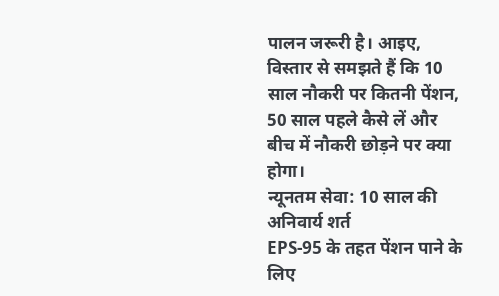पालन जरूरी है। आइए, विस्तार से समझते हैं कि 10 साल नौकरी पर कितनी पेंशन, 50 साल पहले कैसे लें और बीच में नौकरी छोड़ने पर क्या होगा।
न्यूनतम सेवा: 10 साल की अनिवार्य शर्त
EPS-95 के तहत पेंशन पाने के लिए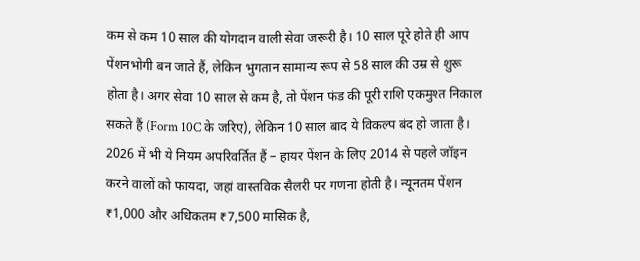कम से कम 10 साल की योगदान वाली सेवा जरूरी है। 10 साल पूरे होते ही आप पेंशनभोगी बन जाते हैं, लेकिन भुगतान सामान्य रूप से 58 साल की उम्र से शुरू होता है। अगर सेवा 10 साल से कम है, तो पेंशन फंड की पूरी राशि एकमुश्त निकाल सकते हैं (Form 10C के जरिए), लेकिन 10 साल बाद ये विकल्प बंद हो जाता है। 2026 में भी ये नियम अपरिवर्तित हैं – हायर पेंशन के लिए 2014 से पहले जॉइन करने वालों को फायदा, जहां वास्तविक सैलरी पर गणना होती है। न्यूनतम पेंशन ₹1,000 और अधिकतम ₹7,500 मासिक है,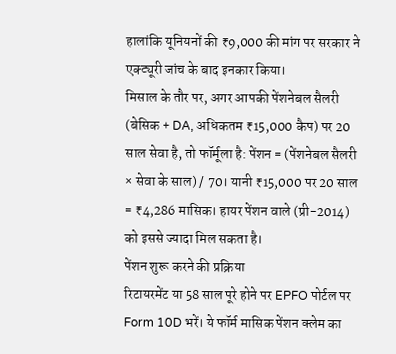हालांकि यूनियनों की ₹9,000 की मांग पर सरकार ने एक्ट्यूरी जांच के बाद इनकार किया।
मिसाल के तौर पर, अगर आपकी पेंशनेबल सैलरी (बेसिक + DA, अधिकतम ₹15,000 कैप) पर 20 साल सेवा है, तो फॉर्मूला है: पेंशन = (पेंशनेबल सैलरी × सेवा के साल) / 70। यानी ₹15,000 पर 20 साल = ₹4,286 मासिक। हायर पेंशन वाले (प्री-2014) को इससे ज्यादा मिल सकता है।
पेंशन शुरू करने की प्रक्रिया
रिटायरमेंट या 58 साल पूरे होने पर EPFO पोर्टल पर Form 10D भरें। ये फॉर्म मासिक पेंशन क्लेम का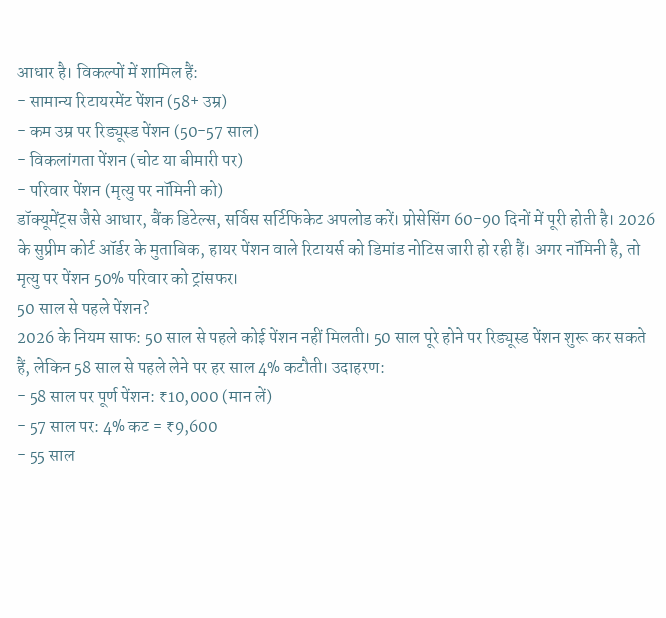आधार है। विकल्पों में शामिल हैं:
- सामान्य रिटायरमेंट पेंशन (58+ उम्र)
- कम उम्र पर रिड्यूस्ड पेंशन (50-57 साल)
- विकलांगता पेंशन (चोट या बीमारी पर)
- परिवार पेंशन (मृत्यु पर नॉमिनी को)
डॉक्यूमेंट्स जैसे आधार, बैंक डिटेल्स, सर्विस सर्टिफिकेट अपलोड करें। प्रोसेसिंग 60-90 दिनों में पूरी होती है। 2026 के सुप्रीम कोर्ट ऑर्डर के मुताबिक, हायर पेंशन वाले रिटायर्स को डिमांड नोटिस जारी हो रही हैं। अगर नॉमिनी है, तो मृत्यु पर पेंशन 50% परिवार को ट्रांसफर।
50 साल से पहले पेंशन?
2026 के नियम साफ: 50 साल से पहले कोई पेंशन नहीं मिलती। 50 साल पूरे होने पर रिड्यूस्ड पेंशन शुरू कर सकते हैं, लेकिन 58 साल से पहले लेने पर हर साल 4% कटौती। उदाहरण:
- 58 साल पर पूर्ण पेंशन: ₹10,000 (मान लें)
- 57 साल पर: 4% कट = ₹9,600
- 55 साल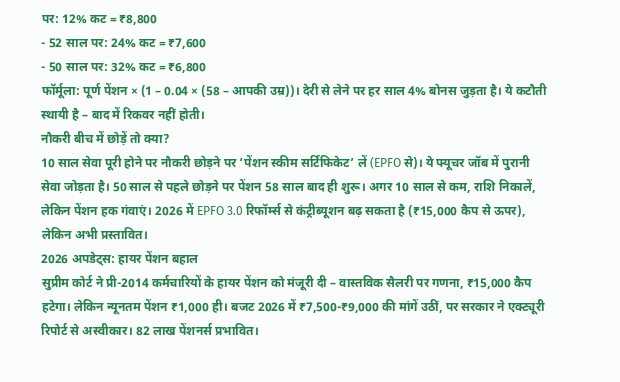पर: 12% कट = ₹8,800
- 52 साल पर: 24% कट = ₹7,600
- 50 साल पर: 32% कट = ₹6,800
फॉर्मूला: पूर्ण पेंशन × (1 – 0.04 × (58 – आपकी उम्र))। देरी से लेने पर हर साल 4% बोनस जुड़ता है। ये कटौती स्थायी है – बाद में रिकवर नहीं होती।
नौकरी बीच में छोड़ें तो क्या?
10 साल सेवा पूरी होने पर नौकरी छोड़ने पर ‘पेंशन स्कीम सर्टिफिकेट’ लें (EPFO से)। ये फ्यूचर जॉब में पुरानी सेवा जोड़ता है। 50 साल से पहले छोड़ने पर पेंशन 58 साल बाद ही शुरू। अगर 10 साल से कम, राशि निकालें, लेकिन पेंशन हक गंवाएं। 2026 में EPFO 3.0 रिफॉर्म्स से कंट्रीब्यूशन बढ़ सकता है (₹15,000 कैप से ऊपर), लेकिन अभी प्रस्तावित।
2026 अपडेट्स: हायर पेंशन बहाल
सुप्रीम कोर्ट ने प्री-2014 कर्मचारियों के हायर पेंशन को मंजूरी दी – वास्तविक सैलरी पर गणना, ₹15,000 कैप हटेगा। लेकिन न्यूनतम पेंशन ₹1,000 ही। बजट 2026 में ₹7,500-₹9,000 की मांगें उठीं, पर सरकार ने एक्ट्यूरी रिपोर्ट से अस्वीकार। 82 लाख पेंशनर्स प्रभावित।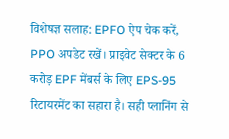विशेषज्ञ सलाह: EPFO ऐप चेक करें, PPO अपडेट रखें। प्राइवेट सेक्टर के 6 करोड़ EPF मेंबर्स के लिए EPS-95 रिटायरमेंट का सहारा है। सही प्लानिंग से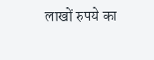लाखों रुपये का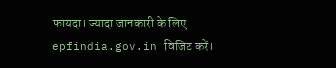फायदा। ज्यादा जानकारी के लिए epfindia.gov.in विजिट करें।